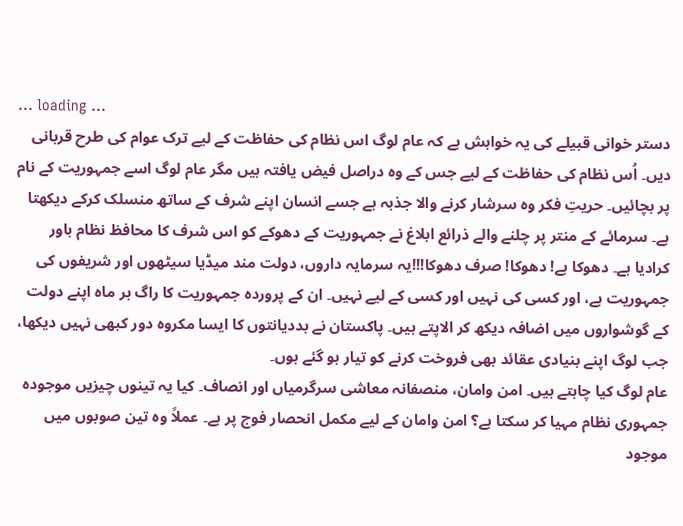... loading ...
دستر خوانی قبیلے کی یہ خواہش ہے کہ عام لوگ اس نظام کی حفاظت کے لیے ترک عوام کی طرح قربانی دیں۔ اُس نظام کی حفاظت کے لیے جس کے وہ دراصل فیض یافتہ ہیں مگر عام لوگ اسے جمہوریت کے نام پر بچائیں۔ حریتِ فکر وہ سرشار کرنے والا جذبہ ہے جسے انسان اپنے شرف کے ساتھ منسلک کرکے دیکھتا ہے۔ سرمائے کے منتر پر چلنے والے ذرائع ابلاغ نے جمہوریت کے دھوکے کو اس شرف کا محافظ نظام باور کرادیا ہے۔ دھوکا ہے! دھوکا! صرف دھوکا!!!یہ سرمایہ داروں، دولت مند میڈیا سیٹھوں اور شریفوں کی جمہوریت ہے، اور کسی کی نہیں اور کسی کے لیے نہیں۔ ان کے پروردہ جمہوریت کا راگ ہر ماہ اپنے دولت کے گوشواروں میں اضافہ دیکھ کر الاپتے ہیں۔ پاکستان نے بددیانتوں کا ایسا مکروہ دور کبھی نہیں دیکھا، جب لوگ اپنے بنیادی عقائد بھی فروخت کرنے کو تیار ہو گئے ہوں۔
عام لوگ کیا چاہتے ہیں۔ امن وامان، منصفانہ معاشی سرگرمیاں اور انصاف۔ کیا یہ تینوں چیزیں موجودہ جمہوری نظام مہیا کر سکتا ہے؟ امن وامان کے لیے مکمل انحصار فوج پر ہے۔ عملاً وہ تین صوبوں میں موجود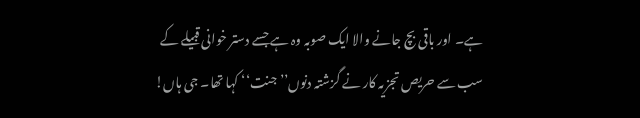ہے۔ اور باقی بچ جانے والا ایک صوبہ وہ ہے جسے دستر خوانی قبیلے کے سب سے حریص تجزیہ کار نے گزشتہ دنوں’’ جنت‘‘ کہا تھا۔ جی ہاں!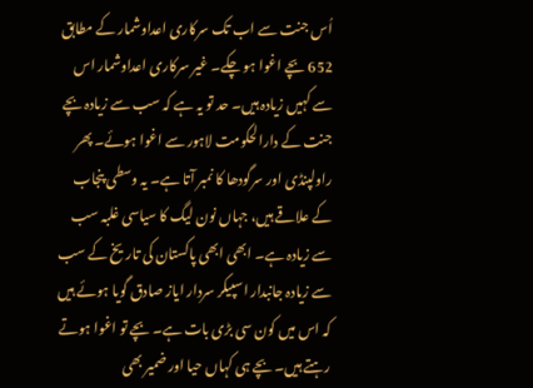اُس جنت سے اب تک سرکاری اعداوشمار کے مطابق 652 بچے اغوا ہو چکے۔ غیر سرکاری اعداوشمار اس سے کہیں زیادہ ہیں۔ حد تو یہ ہے کہ سب سے زیادہ بچے جنت کے دارالحکومت لاہور سے اغوا ہوئے۔ پھر راولپنڈی اور سرگودھا کا نمبر آتا ہے۔ یہ وسطی پنجاب کے علاقے ہیں، جہاں نون لیگ کا سیاسی غلبہ سب سے زیادہ ہے۔ ابھی ابھی پاکستان کی تاریخ کے سب سے زیادہ جانبدار اسپیکر سردار ایاز صادق گویا ہوئے ہیں کہ اس میں کون سی بڑی بات ہے۔ بچے تو اغوا ہوتے رہتے ہیں۔ بچے ہی کہاں حیا اور ضمیر بھی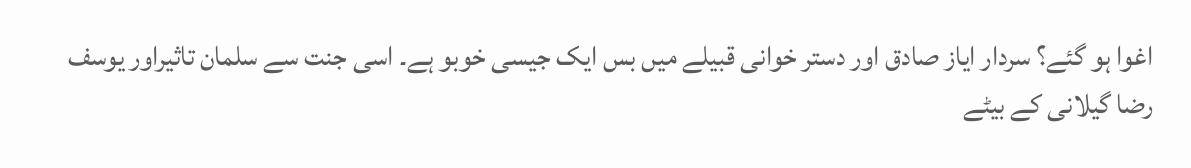اغوا ہو گئے؟ سردار ایاز صادق اور دستر خوانی قبیلے میں بس ایک جیسی خوبو ہے۔ اسی جنت سے سلمان تاثیراور یوسف رضا گیلانی کے بیٹے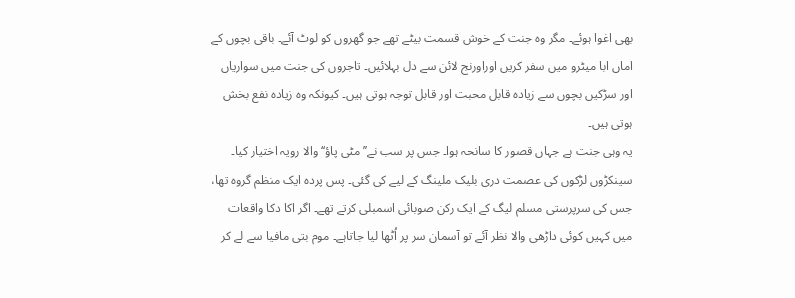بھی اغوا ہوئے۔ مگر وہ جنت کے خوش قسمت بیٹے تھے جو گھروں کو لوٹ آئے۔ باقی بچوں کے اماں ابا میٹرو میں سفر کریں اوراورنج لائن سے دل بہلائیں۔ تاجروں کی جنت میں سواریاں اور سڑکیں بچوں سے زیادہ قابل محبت اور قابل توجہ ہوتی ہیں۔ کیونکہ وہ زیادہ نفع بخش ہوتی ہیں۔
یہ وہی جنت ہے جہاں قصور کا سانحہ ہوا۔ جس پر سب نے’’ مٹی پاؤ‘‘ والا رویہ اختیار کیا۔ سینکڑوں لڑکوں کی عصمت دری بلیک ملینگ کے لیے کی گئی۔ پس پردہ ایک منظم گروہ تھا، جس کی سرپرستی مسلم لیگ کے ایک رکن صوبائی اسمبلی کرتے تھے۔ اگر اکا دکا واقعات میں کہیں کوئی داڑھی والا نظر آئے تو آسمان سر پر اُٹھا لیا جاتاہے۔ موم بتی مافیا سے لے کر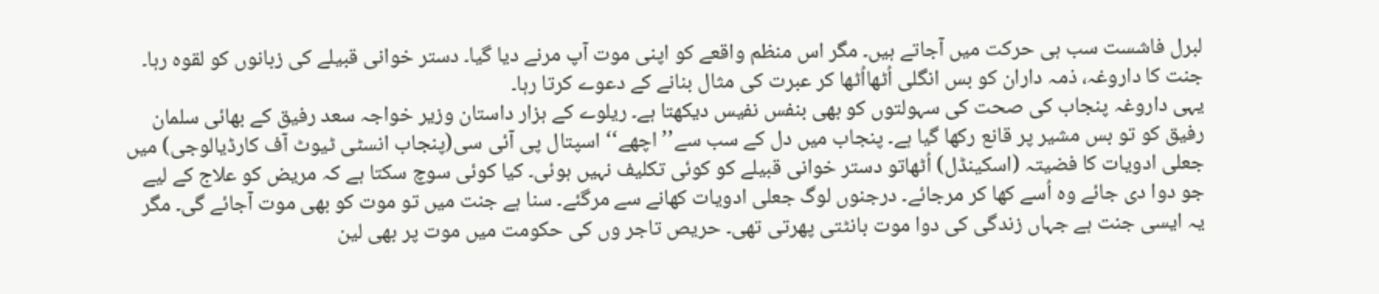لبرل فاشست سب ہی حرکت میں آجاتے ہیں۔ مگر اس منظم واقعے کو اپنی موت آپ مرنے دیا گیا۔ دستر خوانی قبیلے کی زبانوں کو لقوہ رہا۔ جنت کا داروغہ، ذمہ داران کو بس انگلی اُٹھااُٹھا کر عبرت کی مثال بنانے کے دعوے کرتا رہا۔
یہی داروغہ پنجاب کی صحت کی سہولتوں کو بھی بنفس نفیس دیکھتا ہے۔ ریلوے کے ہزار داستان وزیر خواجہ سعد رفیق کے بھائی سلمان رفیق کو تو بس مشیر پر قانع رکھا گیا ہے۔ پنجاب میں دل کے سب سے’’ اچھے‘‘ اسپتال پی آئی سی(پنجاب انسٹی ٹیوٹ آف کارڈیالوجی) میں جعلی ادویات کا فضیتہ (اسکینڈل) اُٹھاتو دستر خوانی قبیلے کو کوئی تکلیف نہیں ہوئی۔ کیا کوئی سوچ سکتا ہے کہ مریض کو علاج کے لیے جو دوا دی جائے وہ اُسے کھا کر مرجائے۔ درجنوں لوگ جعلی ادویات کھانے سے مرگئے۔ سنا ہے جنت میں تو موت کو بھی موت آجائے گی۔ مگر یہ ایسی جنت ہے جہاں زندگی کی دوا موت بانٹتی پھرتی تھی۔ حریص تاجر وں کی حکومت میں موت پر بھی لین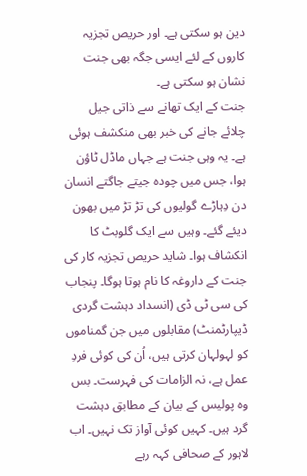دین ہو سکتی ہے۔ اور حریص تجزیہ کاروں کے لئے ایسی جگہ بھی جنت نشان ہو سکتی ہے۔
جنت کے ایک تھانے سے ذاتی جیل چلائے جانے کی خبر بھی منکشف ہوئی ہے۔ یہ وہی جنت ہے جہاں ماڈل ٹاؤن ہوا، جس میں چودہ جیتے جاگتے انسان دن دِہاڑے گولیوں کی تڑ تڑ میں بھون دیئے گئے۔ وہیں سے ایک گلوبٹ کا انکشاف ہوا۔ شاید حریص تجزیہ کار کی جنت کے داروغہ کا نام ہوتا ہوگا۔ پنجاب کی سی ٹی ڈی (انسداد دہشت گردی ڈیپارٹمنٹ) مقابلوں میں جن گمناموں کو لہولہان کرتی ہیں، اُن کی کوئی فردِ عمل ہے، نہ الزامات کی فہرست۔ بس وہ پولیس کے بیان کے مطابق دہشت گرد ہیں۔ کہیں کوئی آواز تک نہیں۔ اب لاہور کے صحافی کہہ رہے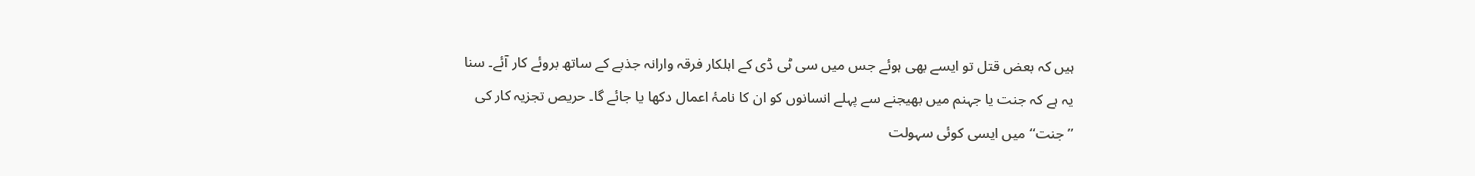ہیں کہ بعض قتل تو ایسے بھی ہوئے جس میں سی ٹی ڈی کے اہلکار فرقہ وارانہ جذبے کے ساتھ بروئے کار آئے۔ سنا یہ ہے کہ جنت یا جہنم میں بھیجنے سے پہلے انسانوں کو ان کا نامۂ اعمال دکھا یا جائے گا۔ حریص تجزیہ کار کی ’’جنت‘‘ میں ایسی کوئی سہولت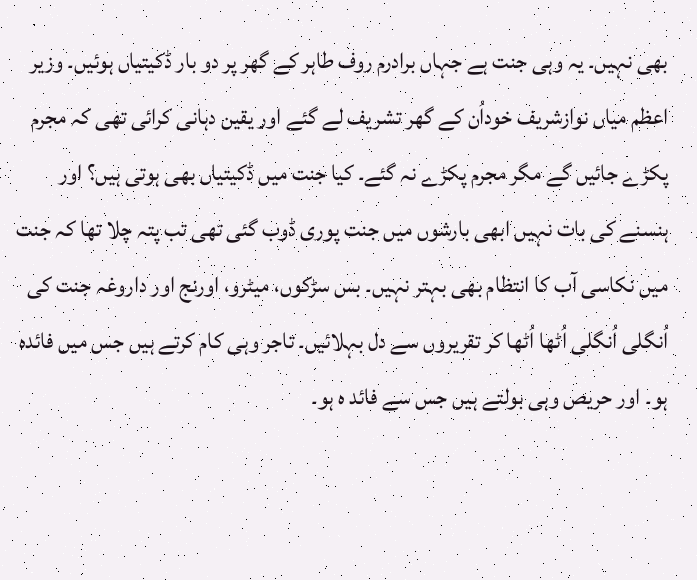بھی نہیں۔ یہ وہی جنت ہے جہاں برادرم روف طاہر کے گھر پر دو بار ڈکیتیاں ہوئیں۔ وزیر اعظم میاں نوازشریف خوداُن کے گھر تشریف لے گئے اور یقین دہانی کرائی تھی کہ مجرم پکڑے جائیں گے مگر مجرم پکڑے نہ گئے۔ کیا جنت میں ڈکیتیاں بھی ہوتی ہیں؟ اور ہنسنے کی بات نہیں ابھی بارشوں میں جنت پوری ڈوب گئی تھی تب پتہ چلا تھا کہ جنت میں نکاسی آب کا انتظام بھی بہتر نہیں۔ بس سڑکوں، میٹرو، اورنج اور داروغہ جنت کی اُنگلی اُنگلی اُٹھا اُٹھا کر تقریروں سے دل بہلائیں۔ تاجر وہی کام کرتے ہیں جس میں فائدہ ہو۔ اور حریص وہی بولتے ہیں جس سے فائد ہ ہو۔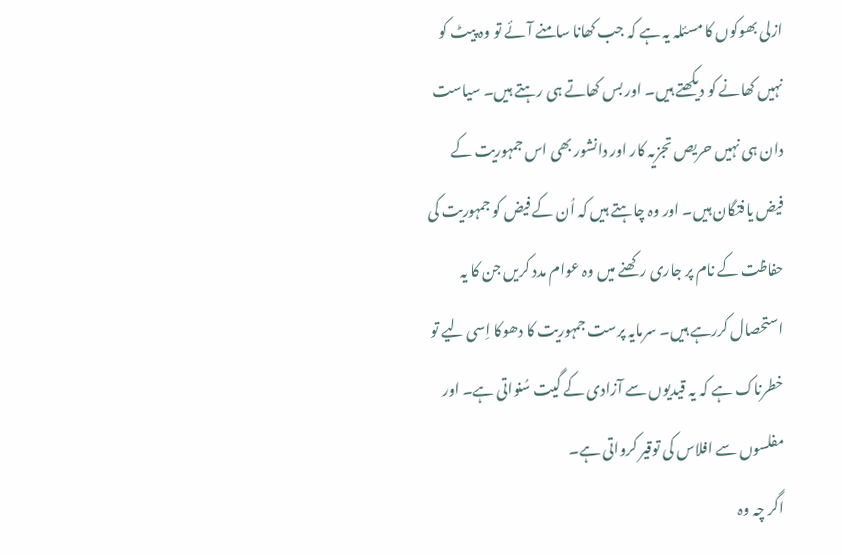ازلی بھوکوں کا مسئلہ یہ ہے کہ جب کھانا سامنے آئے تو وہ پیٹ کو نہیں کھانے کو دیکھتے ہیں۔ اور بس کھاتے ہی رہتے ہیں۔ سیاست دان ہی نہیں حریص تجزیہ کار اور دانشور بھی اس جمہوریت کے فیض یافتگان ہیں۔ اور وہ چاہتے ہیں کہ اُن کے فیض کو جمہوریت کی حفاظت کے نام پر جاری رکھنے میں وہ عوام مدد کریں جن کا یہ استحصال کررہے ہیں۔ سرمایہ پرست جمہوریت کا دھوکا اِسی لیے تو خطرناک ہے کہ یہ قیدیوں سے آزادی کے گیت سُنواتی ہے۔ اور مفلسوں سے افلاس کی توقیر کرواتی ہے۔
اگر چہ وہ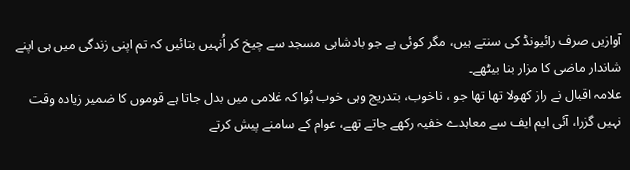آوازیں صرف رائیونڈ کی سنتے ہیں، مگر کوئی ہے جو بادشاہی مسجد سے چیخ کر اُنہیں بتائیں کہ تم اپنی زندگی میں ہی اپنے شاندار ماضی کا مزار بنا بیٹھے۔
علامہ اقبال نے راز کھولا تھا تھا جو ، ناخوب، بتدریج وہی خوب ہُوا کہ غلامی میں بدل جاتا ہے قوموں کا ضمیر زیادہ وقت نہیں گزرا، آئی ایم ایف سے معاہدے خفیہ رکھے جاتے تھے، عوام کے سامنے پیش کرتے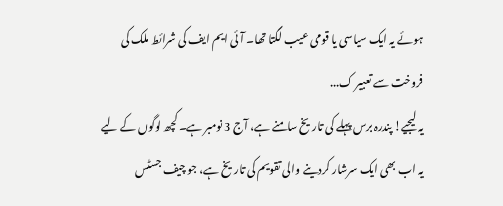ہوئے یہ ایک سیاسی یا قومی عیب لگتا تھا۔ آئی ایم ایف کی شرائط ملک کی فروخت سے تعبیر ک...
یہ لیجیے! پندرہ برس پہلے کی تاریخ سامنے ہے، آج 3 نومبر ہے۔ کچھ لوگوں کے لیے یہ اب بھی ایک سرشار کردینے والی تقویم کی تاریخ ہے، جو چیف جسٹس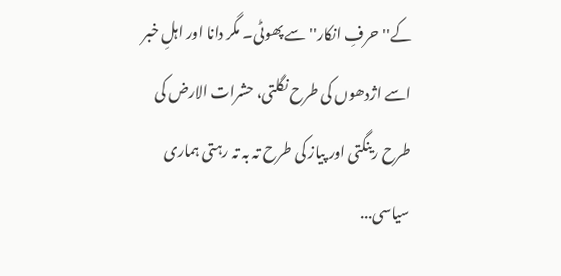کے''حرفِ انکار'' سے پھوٹی۔ مگر دانا اور اہلِ خبر اسے اژدھوں کی طرح نگلتی، حشرات الارض کی طرح رینگتی اور پیاز کی طرح تہ بہ تہ رہتی ہماری سیاسی...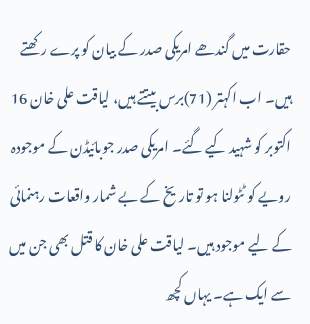حقارت میں گندھے امریکی صدر کے بیان کو پرے رکھتے ہیں۔ اب اکہتر (71)برس بیتتے ہیں، لیاقت علی خان 16 اکتوبر کو شہید کیے گئے۔ امریکی صدر جوبائیڈن کے موجودہ رویے کو ٹٹولنا ہو تو تاریخ کے بے شمار واقعات رہنمائی کے لیے موجود ہیں۔ لیاقت علی خان کا قتل بھی جن میں سے ایک ہے۔ یہاں کچھ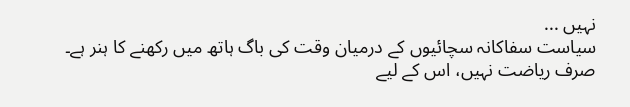نہیں ...
سیاست سفاکانہ سچائیوں کے درمیان وقت کی باگ ہاتھ میں رکھنے کا ہنر ہے۔ صرف ریاضت نہیں، اس کے لیے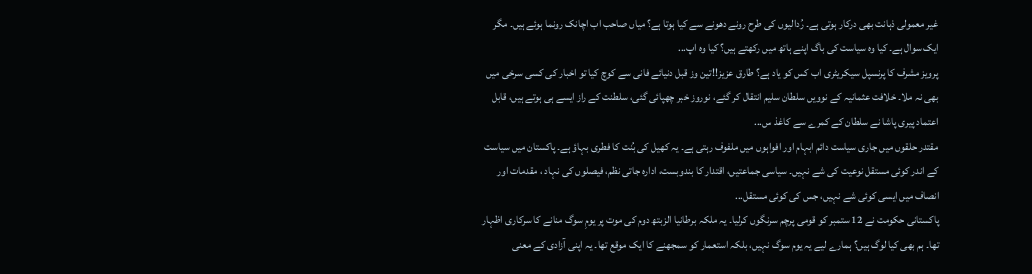غیر معمولی ذہانت بھی درکار ہوتی ہے۔ رُدالیوں کی طرح رونے دھونے سے کیا ہوتا ہے؟ میاں صاحب اب اچانک رونما ہوئے ہیں۔ مگر ایک سوال ہے۔ کیا وہ سیاست کی باگ اپنے ہاتھ میں رکھتے ہیں؟ کیا وہ اپ...
پرویز مشرف کا پرنسپل سیکریٹری اب کس کو یاد ہے؟ طارق عزیز!!تین وز قبل دنیائے فانی سے کوچ کیا تو اخبار کی کسی سرخی میں بھی نہ ملا۔ خلافت عثمانیہ کے نوویں سلطان سلیم انتقال کر گئے، نوروز خبر چھپائی گئی، سلطنت کے راز ایسے ہی ہوتے ہیں، قابل اعتماد پیری پاشا نے سلطان کے کمرے سے کاغذ س...
مقتدر حلقوں میں جاری سیاست دائم ابہام اور افواہوں میں ملفوف رہتی ہے۔ یہ کھیل کی بُنت کا فطری بہاؤ ہے۔ پاکستان میں سیاست کے اندر کوئی مستقل نوعیت کی شے نہیں۔ سیاسی جماعتیں، اقتدار کا بندوبست، ادارہ جاتی نظم، فیصلوں کی نہاد ، مقدمات اور انصاف میں ایسی کوئی شے نہیں، جس کی کوئی مستقل...
پاکستانی حکومت نے 12 ستمبر کو قومی پرچم سرنگوں کرلیا۔ یہ ملکہ برطانیا الزبتھ دوم کی موت پر یومِ سوگ منانے کا سرکاری اظہار تھا۔ ہم بھی کیا لوگ ہیں؟ ہمارے لیے یہ یوم سوگ نہیں، بلکہ استعمار کو سمجھنے کا ایک موقع تھا۔ یہ اپنی آزادی کے معنی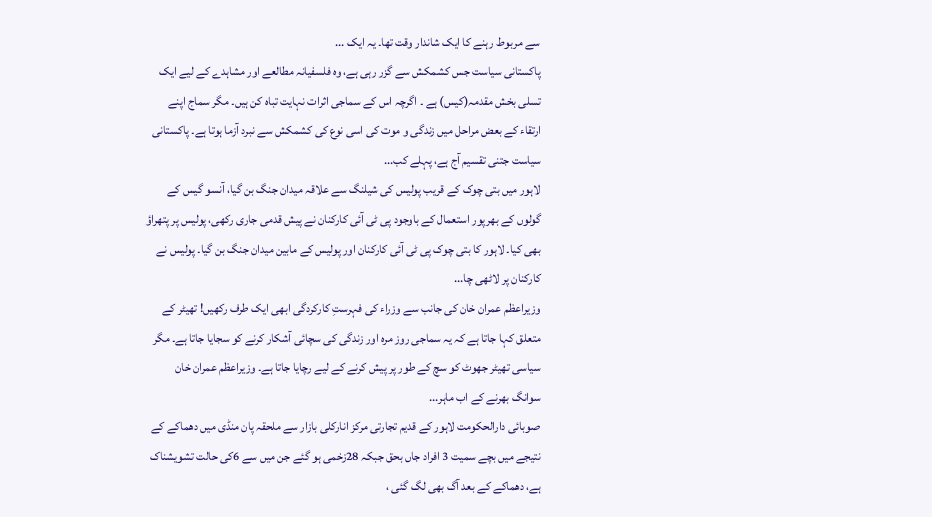سے مربوط رہنے کا ایک شاندار وقت تھا۔ یہ ایک ...
پاکستانی سیاست جس کشمکش سے گزر رہی ہے، وہ فلسفیانہ مطالعے اور مشاہدے کے لیے ایک تسلی بخش مقدمہ(کیس) ہے ۔ اگرچہ اس کے سماجی اثرات نہایت تباہ کن ہیں۔ مگر سماج اپنے ارتقاء کے بعض مراحل میں زندگی و موت کی اسی نوع کی کشمکش سے نبرد آزما ہوتا ہے۔ پاکستانی سیاست جتنی تقسیم آج ہے، پہلے کب...
لاہور میں بتی چوک کے قریب پولیس کی شیلنگ سے علاقہ میدان جنگ بن گیا، آنسو گیس کے گولوں کے بھرپور استعمال کے باوجود پی ٹی آئی کارکنان نے پیش قدمی جاری رکھی، پولیس پر پتھراؤ بھی کیا۔ لاہور کا بتی چوک پی ٹی آئی کارکنان اور پولیس کے مابین میدان جنگ بن گیا۔ پولیس نے کارکنان پر لاٹھی چا...
وزیراعظم عمران خان کی جانب سے وزراء کی فہرستِ کارکردگی ابھی ایک طرف رکھیں! تھیٹر کے متعلق کہا جاتا ہے کہ یہ سماجی روز مرہ اور زندگی کی سچائی آشکار کرنے کو سجایا جاتا ہے۔ مگر سیاسی تھیٹر جھوٹ کو سچ کے طور پر پیش کرنے کے لیے رچایا جاتا ہے۔ وزیراعظم عمران خان سوانگ بھرنے کے اب ماہر...
صوبائی دارالحکومت لاہور کے قدیم تجارتی مرکز انارکلی بازار سے ملحقہ پان منڈی میں دھماکے کے نتیجے میں بچے سمیت 3 افراد جاں بحق جبکہ 28زخمی ہو گئے جن میں سے 6کی حالت تشویشناک ہے، دھماکے کے بعد آگ بھی لگ گئی ،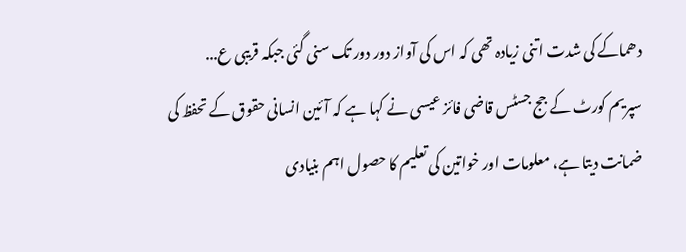دھماکے کی شدت اتنی زیادہ تھی کہ اس کی آواز دور دور تک سنی گئی جبکہ قریبی ع...
سپریم کورٹ کے جج جسٹس قاضی فائز عیسی نے کہا ہے کہ آئین انسانی حقوق کے تحفظ کی ضمانت دیتا ہے، معلومات اور خواتین کی تعلیم کا حصول اہم بنیادی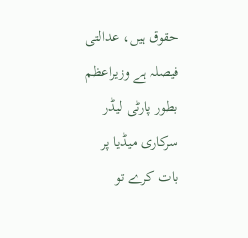حقوق ہیں، عدالتی فیصلہ ہے وزیراعظم بطور پارٹی لیڈر سرکاری میڈیا پر بات کرے تو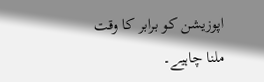اپوزیشن کو برابر کا وقت ملنا چاہیے۔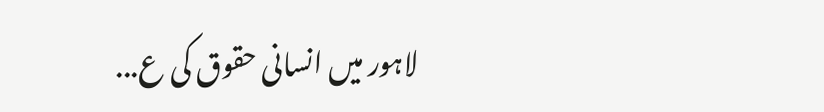لاہور میں انسانی حقوق کی ع...